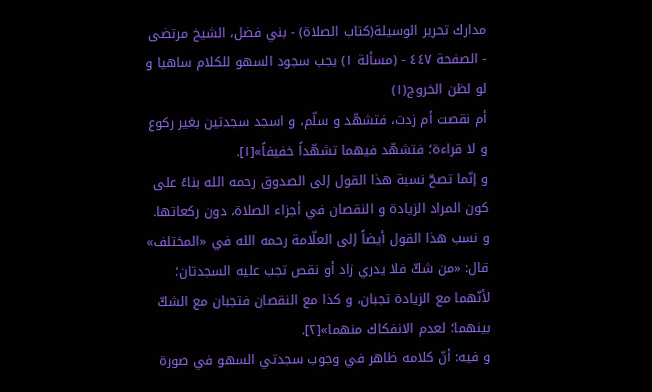مدارك تحرير الوسيلة(كتاب الصلاة) - بني فضل، الشيخ مرتضى - الصفحة ٤٤٧ - (مسألة ١) يجب سجود السهو للكلام ساهيا و لو لظن الخروج(١)
أم نقصت أم زدت، فتشهّد و سلّم، و اسجد سجدتين بغير ركوع و لا قراءة؛ فتشهّد فيهما تشهّداً خفيفاً»[١].
و إنّما تصحّ نسبة هذا القول إلى الصدوق رحمه الله بناءً على كون المراد الزيادة و النقصان في أجزاء الصلاة، دون ركعاتها.
و نسب هذا القول أيضاً إلى العلّامة رحمه الله في «المختلف» قال: «من شكّ فلا يدري زاد أو نقص تجب عليه السجدتان؛ لأنّهما مع الزيادة تجبان، و كذا مع النقصان فتجبان مع الشكّ بينهما؛ لعدم الانفكاك منهما»[٢].
و فيه: أنّ كلامه ظاهر في وجوب سجدتي السهو في صورة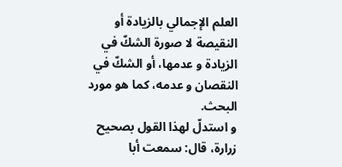العلم الإجمالي بالزيادة أو النقيصة لا صورة الشكّ في الزيادة و عدمها، أو الشكّ في النقصان و عدمه، كما هو مورد البحث.
و استدلّ لهذا القول بصحيح
زرارة، قال: سمعت أبا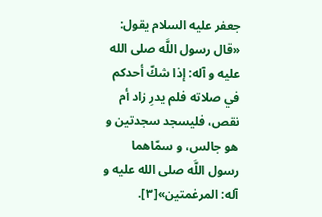جعفر عليه السلام يقول: «قال رسول اللَّه صلى الله عليه و آله: إذا شكّ أحدكم في صلاته فلم يدرِ زاد أم نقص، فليسجد سجدتين و هو جالس، و سمّاهما رسول اللَّه صلى الله عليه و آله: المرغمتين»[٣].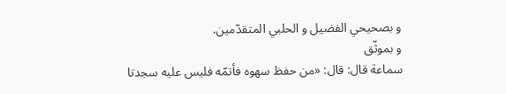و بصحيحي الفضيل و الحلبي المتقدّمين.
و بموثّق
سماعة قال: قال: «من حفظ سهوه فأتمّه فليس عليه سجدتا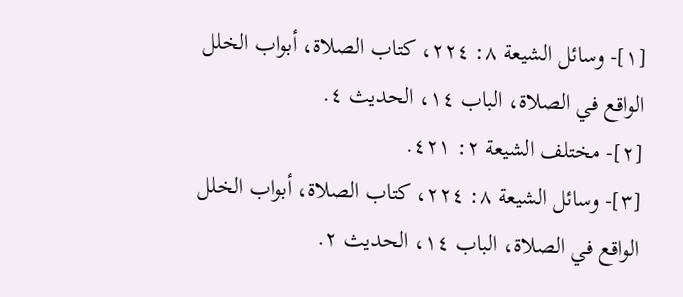[١]- وسائل الشيعة ٨: ٢٢٤، كتاب الصلاة، أبواب الخلل الواقع في الصلاة، الباب ١٤، الحديث ٤.
[٢]- مختلف الشيعة ٢: ٤٢١.
[٣]- وسائل الشيعة ٨: ٢٢٤، كتاب الصلاة، أبواب الخلل الواقع في الصلاة، الباب ١٤، الحديث ٢.